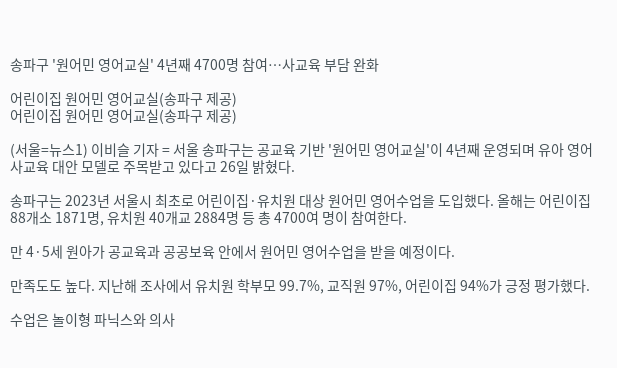송파구 '원어민 영어교실' 4년째 4700명 참여…사교육 부담 완화

어린이집 원어민 영어교실(송파구 제공)
어린이집 원어민 영어교실(송파구 제공)

(서울=뉴스1) 이비슬 기자 = 서울 송파구는 공교육 기반 '원어민 영어교실'이 4년째 운영되며 유아 영어 사교육 대안 모델로 주목받고 있다고 26일 밝혔다.

송파구는 2023년 서울시 최초로 어린이집·유치원 대상 원어민 영어수업을 도입했다. 올해는 어린이집 88개소 1871명, 유치원 40개교 2884명 등 총 4700여 명이 참여한다.

만 4·5세 원아가 공교육과 공공보육 안에서 원어민 영어수업을 받을 예정이다.

만족도도 높다. 지난해 조사에서 유치원 학부모 99.7%, 교직원 97%, 어린이집 94%가 긍정 평가했다.

수업은 놀이형 파닉스와 의사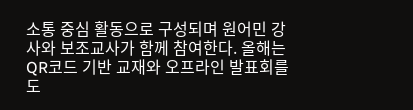소통 중심 활동으로 구성되며 원어민 강사와 보조교사가 함께 참여한다. 올해는 QR코드 기반 교재와 오프라인 발표회를 도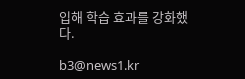입해 학습 효과를 강화했다.

b3@news1.kr